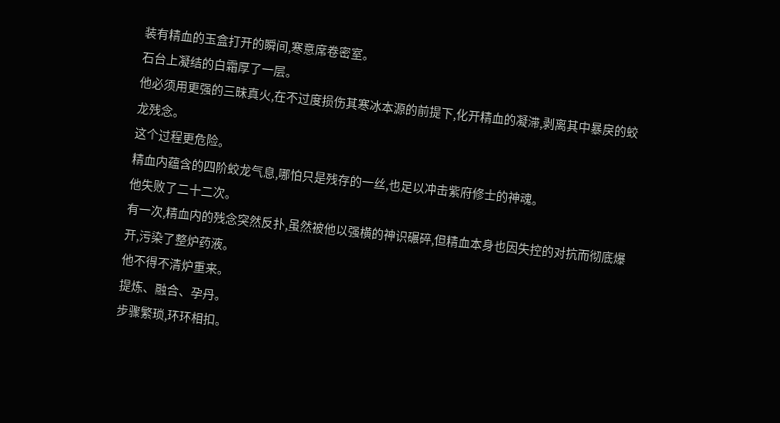装有精血的玉盒打开的瞬间,寒意席卷密室。
石台上凝结的白霜厚了一层。
他必须用更强的三昧真火,在不过度损伤其寒冰本源的前提下,化开精血的凝滞,剥离其中暴戾的蛟龙残念。
这个过程更危险。
精血内蕴含的四阶蛟龙气息,哪怕只是残存的一丝,也足以冲击紫府修士的神魂。
他失败了二十二次。
有一次,精血内的残念突然反扑,虽然被他以强横的神识碾碎,但精血本身也因失控的对抗而彻底爆开,污染了整炉药液。
他不得不清炉重来。
提炼、融合、孕丹。
步骤繁琐,环环相扣。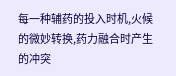每一种辅药的投入时机,火候的微妙转换,药力融合时产生的冲突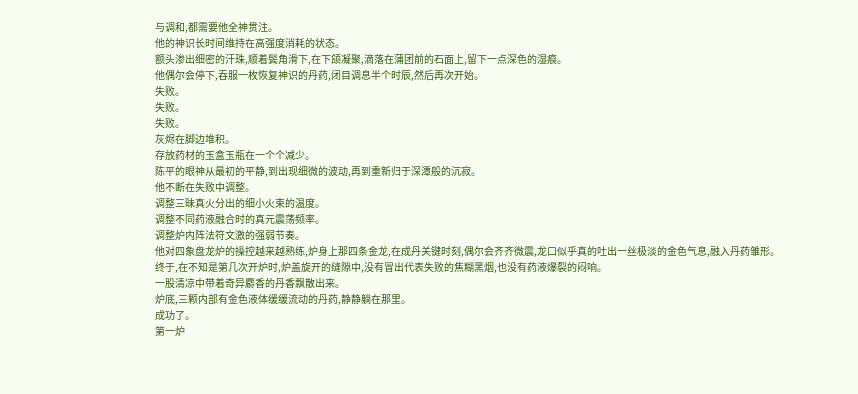与调和,都需要他全神贯注。
他的神识长时间维持在高强度消耗的状态。
额头渗出细密的汗珠,顺着鬓角滑下,在下颌凝聚,滴落在蒲团前的石面上,留下一点深色的湿痕。
他偶尔会停下,吞服一枚恢复神识的丹药,闭目调息半个时辰,然后再次开始。
失败。
失败。
失败。
灰烬在脚边堆积。
存放药材的玉盒玉瓶在一个个减少。
陈平的眼神从最初的平静,到出现细微的波动,再到重新归于深潭般的沉寂。
他不断在失败中调整。
调整三昧真火分出的细小火束的温度。
调整不同药液融合时的真元震荡频率。
调整炉内阵法符文激的强弱节奏。
他对四象盘龙炉的操控越来越熟练,炉身上那四条金龙,在成丹关键时刻,偶尔会齐齐微震,龙口似乎真的吐出一丝极淡的金色气息,融入丹药雏形。
终于,在不知是第几次开炉时,炉盖旋开的缝隙中,没有冒出代表失败的焦糊黑烟,也没有药液爆裂的闷响。
一股清凉中带着奇异麝香的丹香飘散出来。
炉底,三颗内部有金色液体缓缓流动的丹药,静静躺在那里。
成功了。
第一炉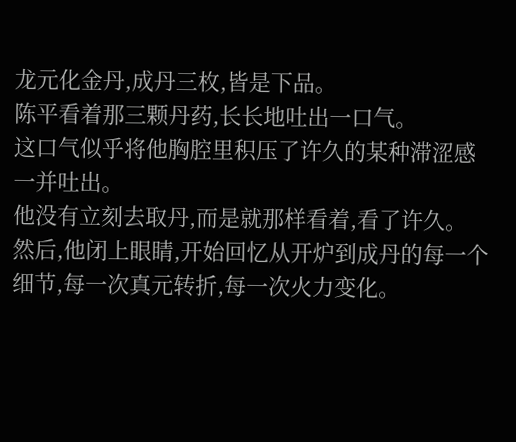龙元化金丹,成丹三枚,皆是下品。
陈平看着那三颗丹药,长长地吐出一口气。
这口气似乎将他胸腔里积压了许久的某种滞涩感一并吐出。
他没有立刻去取丹,而是就那样看着,看了许久。
然后,他闭上眼睛,开始回忆从开炉到成丹的每一个细节,每一次真元转折,每一次火力变化。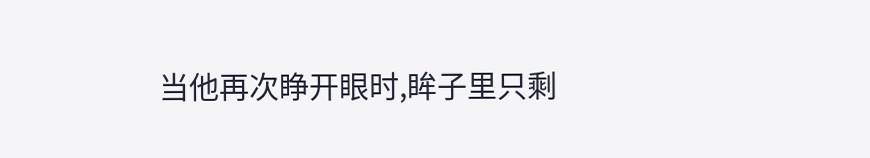当他再次睁开眼时,眸子里只剩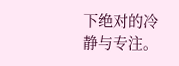下绝对的冷静与专注。